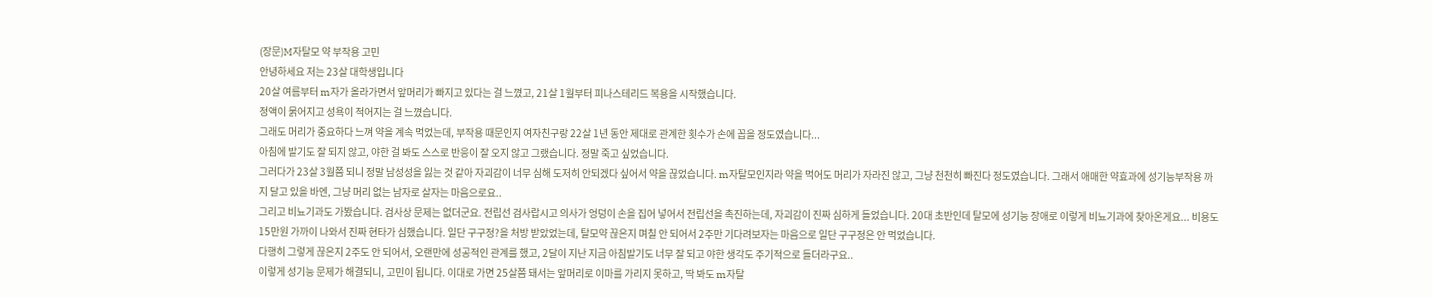(장문)M자탈모 약 부작용 고민
안녕하세요 저는 23살 대학생입니다
20살 여름부터 m자가 올라가면서 앞머리가 빠지고 있다는 걸 느꼈고, 21살 1월부터 피나스테리드 복용을 시작했습니다.
정액이 묽어지고 성욕이 적어지는 걸 느꼈습니다.
그래도 머리가 중요하다 느껴 약을 계속 먹었는데, 부작용 때문인지 여자친구랑 22살 1년 동안 제대로 관계한 횟수가 손에 꼽을 정도였습니다...
아침에 발기도 잘 되지 않고, 야한 걸 봐도 스스로 반응이 잘 오지 않고 그랬습니다. 정말 죽고 싶었습니다.
그러다가 23살 3월쯤 되니 정말 남성성을 잃는 것 같아 자괴감이 너무 심해 도저히 안되겠다 싶어서 약을 끊었습니다. m자탈모인지라 약을 먹어도 머리가 자라진 않고, 그냥 천천히 빠진다 정도였습니다. 그래서 애매한 약효과에 성기능부작용 까지 달고 있을 바엔, 그냥 머리 없는 남자로 살자는 마음으로요..
그리고 비뇨기과도 가봤습니다. 검사상 문제는 없더군요. 전립선 검사랍시고 의사가 엉덩이 손을 집어 넣어서 전립선을 촉진하는데, 자괴감이 진짜 심하게 들었습니다. 20대 초반인데 탈모에 성기능 장애로 이렇게 비뇨기과에 찾아온게요... 비용도 15만원 가까이 나와서 진짜 현타가 심했습니다. 일단 구구정?을 처방 받았었는데, 탈모약 끊은지 며칠 안 되어서 2주만 기다려보자는 마음으로 일단 구구정은 안 먹었습니다.
다행히 그렇게 끊은지 2주도 안 되어서, 오랜만에 성공적인 관계를 했고, 2달이 지난 지금 아침발기도 너무 잘 되고 야한 생각도 주기적으로 들더라구요..
이렇게 성기능 문제가 해결되니, 고민이 됩니다. 이대로 가면 25살쯤 돼서는 앞머리로 이마를 가리지 못하고, 딱 봐도 m자탈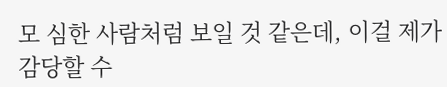모 심한 사람처럼 보일 것 같은데, 이걸 제가 감당할 수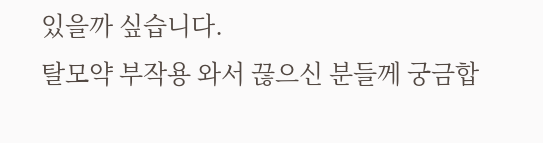있을까 싶습니다.
탈모약 부작용 와서 끊으신 분들께 궁금합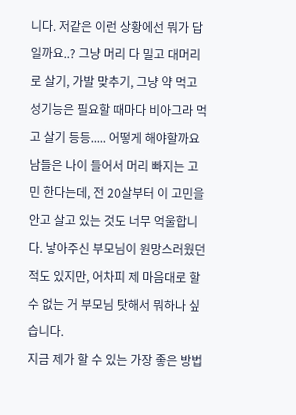니다. 저같은 이런 상황에선 뭐가 답일까요..? 그냥 머리 다 밀고 대머리로 살기, 가발 맞추기, 그냥 약 먹고 성기능은 필요할 때마다 비아그라 먹고 살기 등등..... 어떻게 해야할까요
남들은 나이 들어서 머리 빠지는 고민 한다는데, 전 20살부터 이 고민을 안고 살고 있는 것도 너무 억울합니다. 낳아주신 부모님이 원망스러웠던 적도 있지만, 어차피 제 마음대로 할 수 없는 거 부모님 탓해서 뭐하나 싶습니다.
지금 제가 할 수 있는 가장 좋은 방법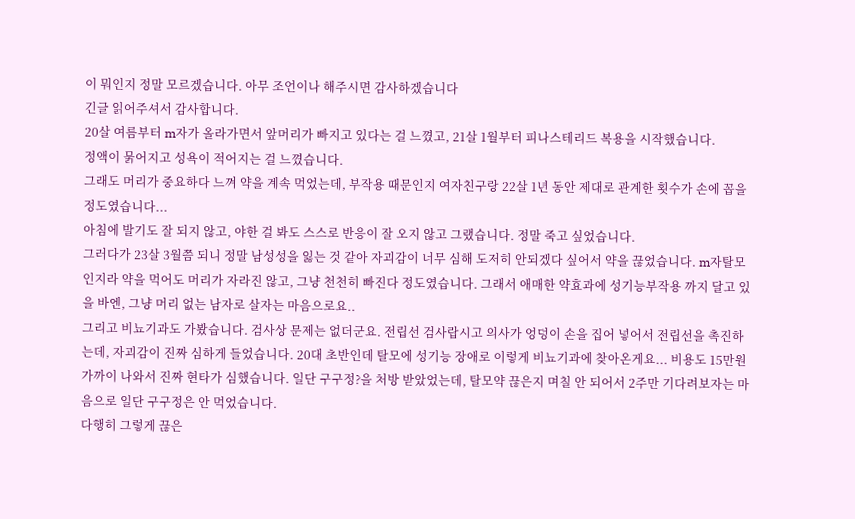이 뭐인지 정말 모르겠습니다. 아무 조언이나 해주시면 감사하겠습니다
긴글 읽어주셔서 감사합니다.
20살 여름부터 m자가 올라가면서 앞머리가 빠지고 있다는 걸 느꼈고, 21살 1월부터 피나스테리드 복용을 시작했습니다.
정액이 묽어지고 성욕이 적어지는 걸 느꼈습니다.
그래도 머리가 중요하다 느껴 약을 계속 먹었는데, 부작용 때문인지 여자친구랑 22살 1년 동안 제대로 관계한 횟수가 손에 꼽을 정도였습니다...
아침에 발기도 잘 되지 않고, 야한 걸 봐도 스스로 반응이 잘 오지 않고 그랬습니다. 정말 죽고 싶었습니다.
그러다가 23살 3월쯤 되니 정말 남성성을 잃는 것 같아 자괴감이 너무 심해 도저히 안되겠다 싶어서 약을 끊었습니다. m자탈모인지라 약을 먹어도 머리가 자라진 않고, 그냥 천천히 빠진다 정도였습니다. 그래서 애매한 약효과에 성기능부작용 까지 달고 있을 바엔, 그냥 머리 없는 남자로 살자는 마음으로요..
그리고 비뇨기과도 가봤습니다. 검사상 문제는 없더군요. 전립선 검사랍시고 의사가 엉덩이 손을 집어 넣어서 전립선을 촉진하는데, 자괴감이 진짜 심하게 들었습니다. 20대 초반인데 탈모에 성기능 장애로 이렇게 비뇨기과에 찾아온게요... 비용도 15만원 가까이 나와서 진짜 현타가 심했습니다. 일단 구구정?을 처방 받았었는데, 탈모약 끊은지 며칠 안 되어서 2주만 기다려보자는 마음으로 일단 구구정은 안 먹었습니다.
다행히 그렇게 끊은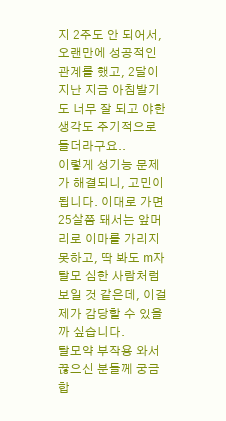지 2주도 안 되어서, 오랜만에 성공적인 관계를 했고, 2달이 지난 지금 아침발기도 너무 잘 되고 야한 생각도 주기적으로 들더라구요..
이렇게 성기능 문제가 해결되니, 고민이 됩니다. 이대로 가면 25살쯤 돼서는 앞머리로 이마를 가리지 못하고, 딱 봐도 m자탈모 심한 사람처럼 보일 것 같은데, 이걸 제가 감당할 수 있을까 싶습니다.
탈모약 부작용 와서 끊으신 분들께 궁금합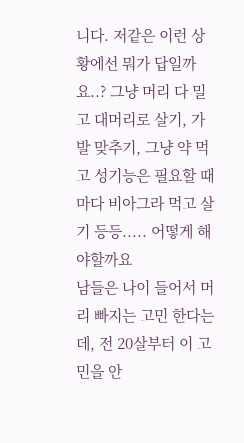니다. 저같은 이런 상황에선 뭐가 답일까요..? 그냥 머리 다 밀고 대머리로 살기, 가발 맞추기, 그냥 약 먹고 성기능은 필요할 때마다 비아그라 먹고 살기 등등..... 어떻게 해야할까요
남들은 나이 들어서 머리 빠지는 고민 한다는데, 전 20살부터 이 고민을 안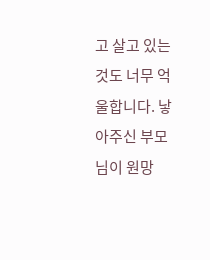고 살고 있는 것도 너무 억울합니다. 낳아주신 부모님이 원망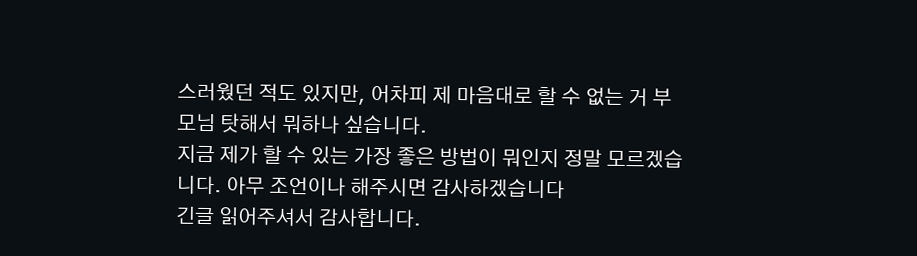스러웠던 적도 있지만, 어차피 제 마음대로 할 수 없는 거 부모님 탓해서 뭐하나 싶습니다.
지금 제가 할 수 있는 가장 좋은 방법이 뭐인지 정말 모르겠습니다. 아무 조언이나 해주시면 감사하겠습니다
긴글 읽어주셔서 감사합니다.